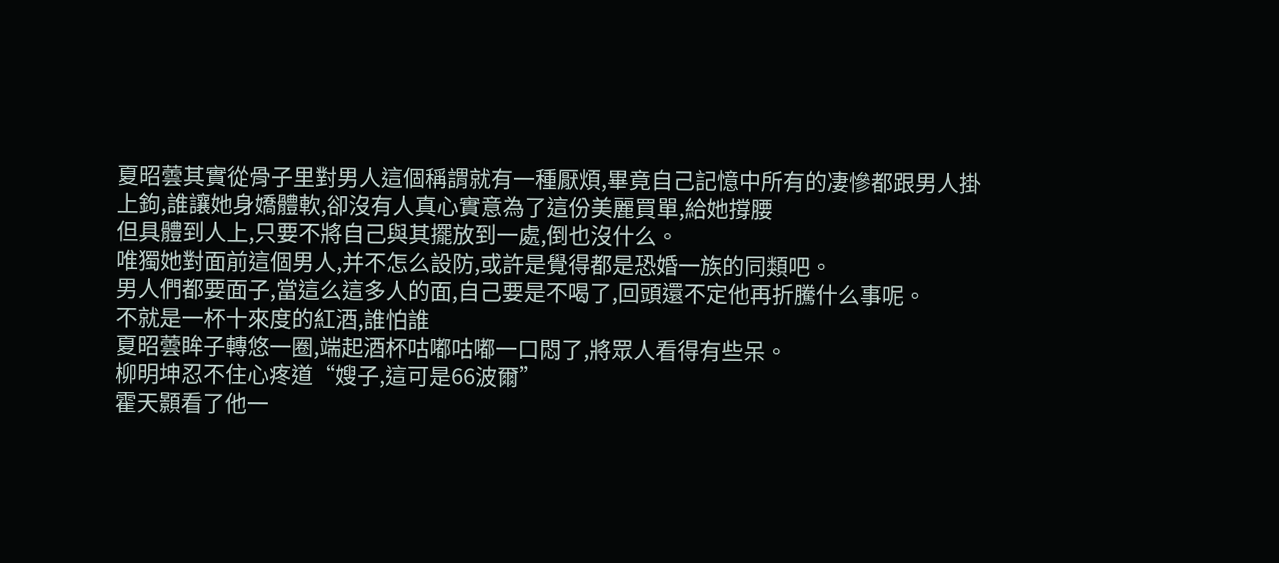夏昭蕓其實從骨子里對男人這個稱謂就有一種厭煩,畢竟自己記憶中所有的凄慘都跟男人掛上鉤,誰讓她身嬌體軟,卻沒有人真心實意為了這份美麗買單,給她撐腰
但具體到人上,只要不將自己與其擺放到一處,倒也沒什么。
唯獨她對面前這個男人,并不怎么設防,或許是覺得都是恐婚一族的同類吧。
男人們都要面子,當這么這多人的面,自己要是不喝了,回頭還不定他再折騰什么事呢。
不就是一杯十來度的紅酒,誰怕誰
夏昭蕓眸子轉悠一圈,端起酒杯咕嘟咕嘟一口悶了,將眾人看得有些呆。
柳明坤忍不住心疼道“嫂子,這可是66波爾”
霍天顥看了他一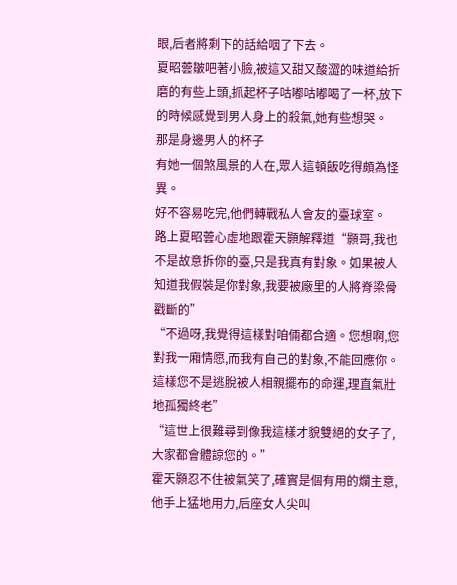眼,后者將剩下的話給咽了下去。
夏昭蕓皺吧著小臉,被這又甜又酸澀的味道給折磨的有些上頭,抓起杯子咕嘟咕嘟喝了一杯,放下的時候感覺到男人身上的殺氣,她有些想哭。
那是身邊男人的杯子
有她一個煞風景的人在,眾人這頓飯吃得頗為怪異。
好不容易吃完,他們轉戰私人會友的臺球室。
路上夏昭蕓心虛地跟霍天顥解釋道“顥哥,我也不是故意拆你的臺,只是我真有對象。如果被人知道我假裝是你對象,我要被廠里的人將脊梁骨戳斷的”
“不過呀,我覺得這樣對咱倆都合適。您想啊,您對我一廂情愿,而我有自己的對象,不能回應你。這樣您不是逃脫被人相親擺布的命運,理直氣壯地孤獨終老”
“這世上很難尋到像我這樣才貌雙絕的女子了,大家都會體諒您的。”
霍天顥忍不住被氣笑了,確實是個有用的爛主意,他手上猛地用力,后座女人尖叫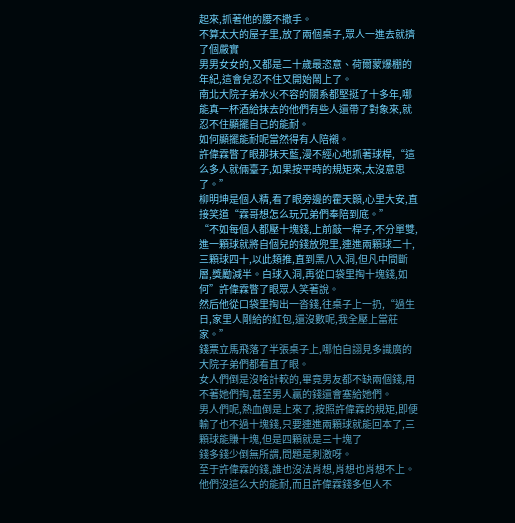起來,抓著他的腰不撒手。
不算太大的屋子里,放了兩個桌子,眾人一進去就擠了個嚴實
男男女女的,又都是二十歲最恣意、荷爾蒙爆棚的年紀,這會兒忍不住又開始鬧上了。
南北大院子弟水火不容的關系都堅挺了十多年,哪能真一杯酒給抹去的他們有些人還帶了對象來,就忍不住顯擺自己的能耐。
如何顯擺能耐呢當然得有人陪襯。
許偉霖瞥了眼那抹天藍,漫不經心地抓著球桿,“這么多人就倆臺子,如果按平時的規矩來,太沒意思了。”
柳明坤是個人精,看了眼旁邊的霍天顥,心里大安,直接笑道“霖哥想怎么玩兄弟們奉陪到底。”
“不如每個人都壓十塊錢,上前敲一桿子,不分單雙,進一顆球就將自個兒的錢放兜里,連進兩顆球二十,三顆球四十,以此類推,直到黑八入洞,但凡中間斷層,獎勵減半。白球入洞,再從口袋里掏十塊錢,如何”許偉霖瞥了眼眾人笑著說。
然后他從口袋里掏出一沓錢,往桌子上一扔,“過生日,家里人剛給的紅包,還沒數呢,我全壓上當莊家。”
錢票立馬飛落了半張桌子上,哪怕自詡見多識廣的大院子弟們都看直了眼。
女人們倒是沒啥計較的,畢竟男友都不缺兩個錢,用不著她們掏,甚至男人贏的錢還會塞給她們。
男人們呢,熱血倒是上來了,按照許偉霖的規矩,即便輸了也不過十塊錢,只要連進兩顆球就能回本了,三顆球能賺十塊,但是四顆就是三十塊了
錢多錢少倒無所謂,問題是刺激呀。
至于許偉霖的錢,誰也沒法肖想,肖想也肖想不上。
他們沒這么大的能耐,而且許偉霖錢多但人不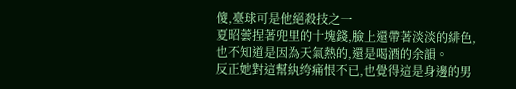傻,臺球可是他絕殺技之一
夏昭蕓捏著兜里的十塊錢,臉上還帶著淡淡的緋色,也不知道是因為天氣熱的,還是喝酒的余韻。
反正她對這幫紈绔痛恨不已,也覺得這是身邊的男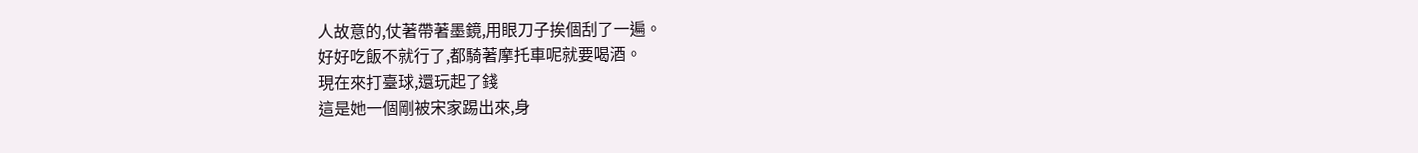人故意的,仗著帶著墨鏡,用眼刀子挨個刮了一遍。
好好吃飯不就行了,都騎著摩托車呢就要喝酒。
現在來打臺球,還玩起了錢
這是她一個剛被宋家踢出來,身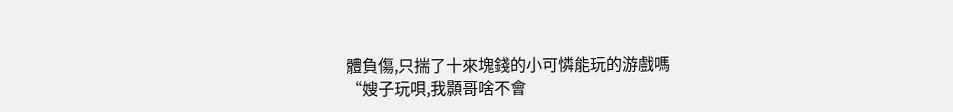體負傷,只揣了十來塊錢的小可憐能玩的游戲嗎
“嫂子玩唄,我顥哥啥不會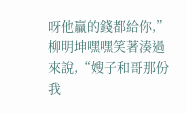呀他贏的錢都給你,”柳明坤嘿嘿笑著湊過來說,“嫂子和哥那份我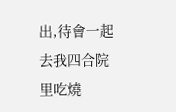出,待會一起去我四合院里吃燒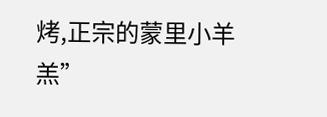烤,正宗的蒙里小羊羔”